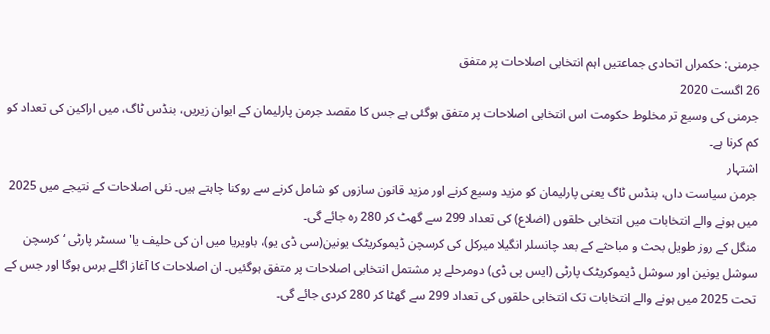جرمنی: حکمراں اتحادی جماعتیں اہم انتخابی اصلاحات پر متفق
26 اگست 2020
جرمنی کی وسیع تر مخلوط حکومت اس انتخابی اصلاحات پر متفق ہوگئی ہے جس کا مقصد جرمن پارلیمان کے ایوان زیریں، بنڈس ٹاگ، میں اراکین کی تعداد کو کم کرنا ہے۔
اشتہار
جرمن سیاست داں، بنڈس ٹاگ یعنی پارلیمان کو مزید وسیع کرنے اور مزید قانون سازوں کو شامل کرنے سے روکنا چاہتے ہیں۔ نئی اصلاحات کے نتیجے میں 2025 میں ہونے والے انتخابات میں انتخابی حلقوں (اضلاع) کی تعداد 299 سے گھٹ کر 280 رہ جائے گی۔
منگل کے روز طویل بحث و مباحثے کے بعد چانسلر انگیلا میرکل کی کرسچن ڈیموکریٹک یونین(سی ڈی یو)، باویریا میں ان کی حلیف یا'سسٹر پارٹی ‘ کرسچن سوشل یونین اور سوشل ڈیموکریٹک پارٹی (ایس پی ڈی) دومرحلے پر مشتمل انتخابی اصلاحات پر متفق ہوگئیں۔ ان اصلاحات کا آغاز اگلے برس ہوگا اور جس کے تحت 2025 میں ہونے والے انتخابات تک انتخابی حلقوں کی تعداد 299 سے گھٹا کر 280 کردی جائے گی۔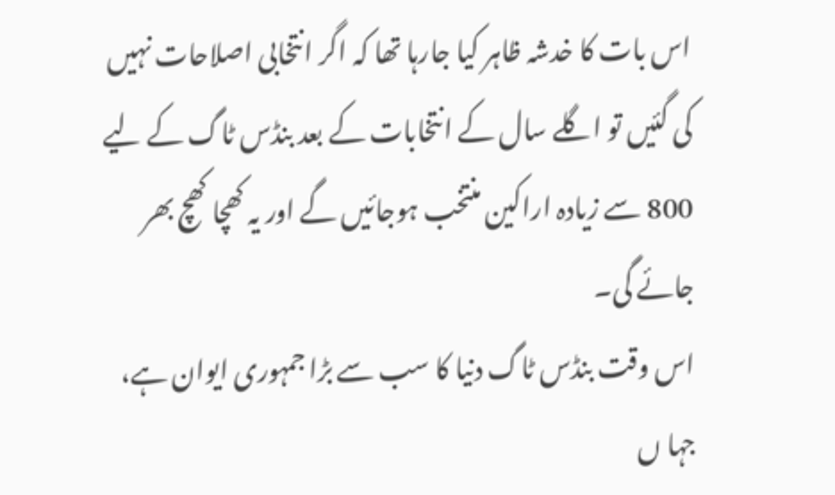اس بات کا خدشہ ظاہر کیا جارہا تھا کہ اگر انتخابی اصلاحات نہیں کی گئیں تو اگلے سال کے انتخابات کے بعد بنڈس ٹاگ کے لیے 800 سے زیادہ اراکین منتخب ہوجائیں گے اور یہ کھچا کھچ بھر جائے گی۔
اس وقت بنڈس ٹاگ دنیا کا سب سے بڑا جمہوری ایوان ہے، جہا ں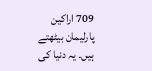709 اراکین پارلیمان بیٹھتے ہیں۔ یہ دنیا کی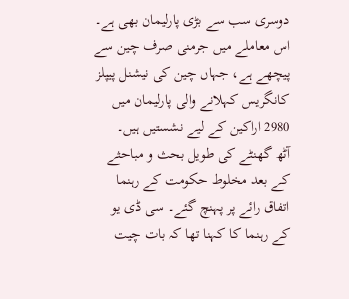دوسری سب سے بڑی پارلیمان بھی ہے۔ اس معاملے میں جرمنی صرف چین سے پیچھے ہے، جہاں چین کی نیشنل پیپلز کانگریس کہلانے والی پارلیمان میں 2980 اراکین کے لیے نشستیں ہیں۔
آٹھ گھنٹے کی طویل بحث و مباحثے کے بعد مخلوط حکومت کے رہنما اتفاق رائے پر پہنچ گئے۔ سی ڈی یو کے رہنما کا کہنا تھا کہ بات چیت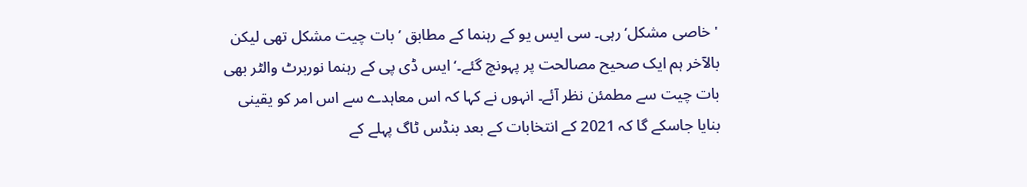'خاصی مشکل‘ رہی۔ سی ایس یو کے رہنما کے مطابق ’بات چیت مشکل تھی لیکن بالآخر ہم ایک صحیح مصالحت پر پہونچ گئے۔‘ ایس ڈی پی کے رہنما نوربرٹ والٹر بھی بات چیت سے مطمئن نظر آئے۔ انہوں نے کہا کہ اس معاہدے سے اس امر کو یقینی بنایا جاسکے گا کہ 2021 کے انتخابات کے بعد بنڈس ٹاگ پہلے کے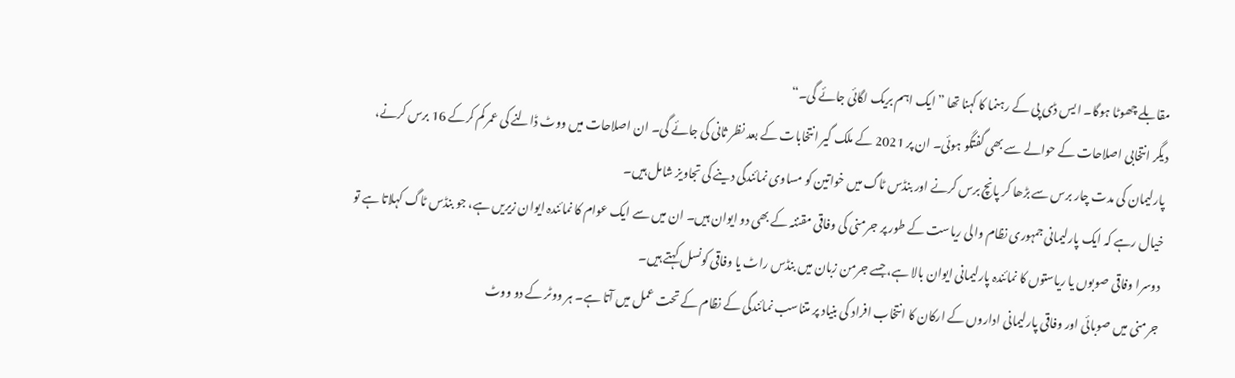مقابلے چھوٹا ہوگا۔ ا یس ڈی پی کے رہنما کا کہنا تھا ”ایک اہم بریک لگائی جائے گی۔“
دیگر انتخابی اصلاحات کے حوالے سے بھی گفتگو ہوئی۔ ان پر 2021 کے ملک گیر انتخابات کے بعد نظر ثانی کی جائے گی۔ ان اصلاحات میں ووٹ ڈالنے کی عمر کم کرکے 16 برس کرنے، پارلیمان کی مدت چار برس سے بڑھا کر پانچ برس کرنے اور بنڈس ٹاگ میں خواتین کو مساوی نمائندگی دینے کی تجاویز شامل ہیں۔
خیال رہے کہ ایک پارلیمانی جمہوری نظام والی ریاست کے طور پر جرمنی کی وفاقی مقننہ کے بھی دو ایوان ہیں۔ ان میں سے ایک عوام کا نمائندہ ایوان زیریں ہے، جو بنڈس ٹاگ کہلاتا ہے تو دوسرا وفاقی صوبوں یا ریاستوں کا نمائندہ پارلیمانی ایوان بالا ہے، جسے جرمن زبان میں بنڈس راٹ یا وفاقی کونسل کہتے ہیں۔
جرمنی میں صوبائی اور وفاقی پارلیمانی اداروں کے ارکان کا انتخاب افراد کی بنیاد پر متناسب نمائندگی کے نظام کے تحت عمل میں آتا ہے۔ ہر ووٹر کے دو ووٹ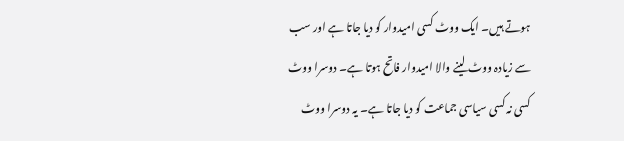ہوتے ہیں۔ ایک ووٹ کسی امیدوار کو دیا جاتا ہے اور سب سے زیادہ ووٹ لینے والا امیدوار فاتح ہوتا ہے۔ دوسرا ووٹ کسی نہ کسی سیاسی جماعت کو دیا جاتا ہے۔ یہ دوسرا ووٹ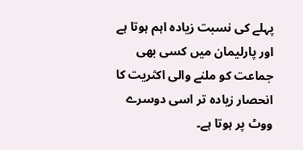پہلے کی نسبت زیادہ اہم ہوتا ہے اور پارلیمان میں کسی بھی جماعت کو ملنے والی اکثریت کا انحصار زیادہ تر اسی دوسرے ووٹ پر ہوتا ہے۔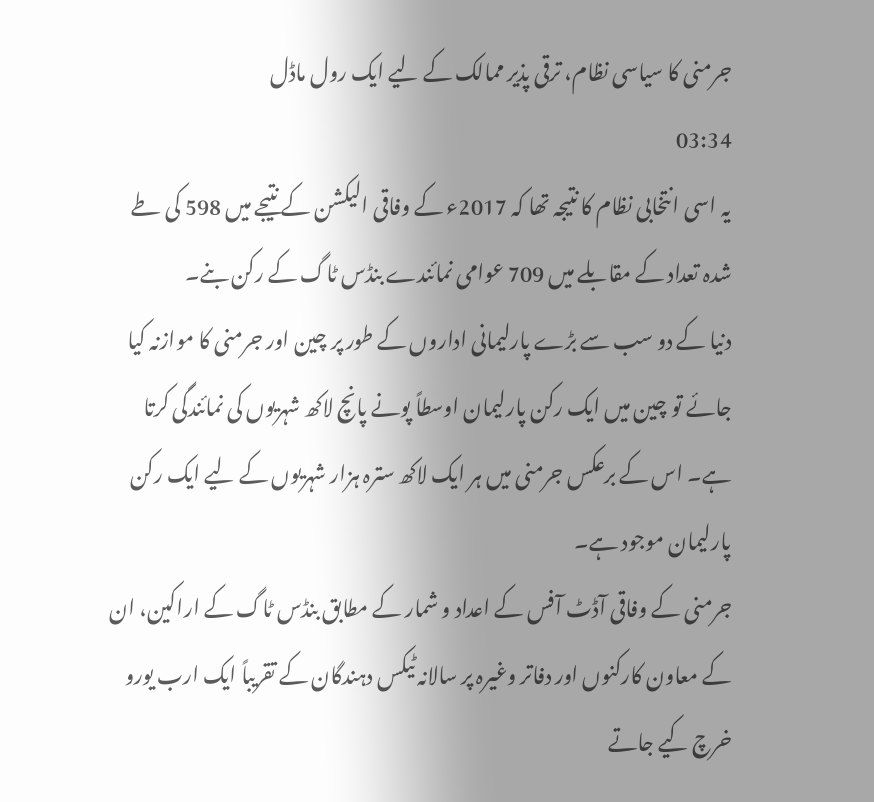جرمنی کا سیاسی نظام، ترقی پذیر ممالک کے لیے ایک رول ماڈل
03:34
یہ اسی انتخابی نظام کا نتیجہ تھا کہ 2017ء کے وفاقی الیکشن کے نتیجے میں 598 کی طے شدہ تعداد کے مقابلے میں 709 عوامی نمائندے بنڈس ٹاگ کے رکن بنے۔
دنیا کے دو سب سے بڑے پارلیمانی اداروں کے طور پر چین اور جرمنی کا موازنہ کیا جائے تو چین میں ایک رکن پارلیمان اوسطاً پونے پانچ لاکھ شہریوں کی نمائندگی کرتا ہے۔ اس کے برعکس جرمنی میں ہر ایک لاکھ سترہ ہزار شہریوں کے لیے ایک رکن پارلیمان موجود ہے۔
جرمنی کے وفاقی آڈٹ آفس کے اعداد و شمار کے مطابق بنڈس ٹاگ کے اراکین، ان کے معاون کارکنوں اور دفاتر وغیرہ پر سالانہ ٹیکس دہندگان کے تقریباً ایک ارب یورو خرچ کیے جاتے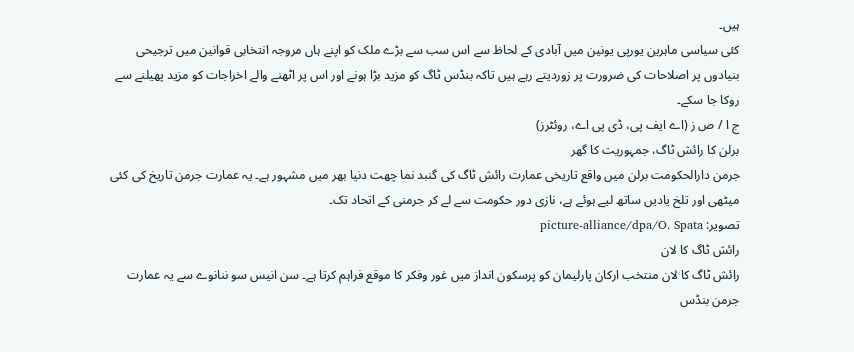ہیں۔
کئی سیاسی ماہرین یورپی یونین میں آبادی کے لحاظ سے اس سب سے بڑے ملک کو اپنے ہاں مروجہ انتخابی قوانین میں ترجیحی بنیادوں پر اصلاحات کی ضرورت پر زوردیتے رہے ہیں تاکہ بنڈس ٹاگ کو مزید بڑا ہونے اور اس پر اٹھنے والے اخراجات کو مزید پھیلنے سے روکا جا سکے۔
ج ا / ص ز (اے ایف پی، ڈی پی اے، روئٹرز)
برلن کا رائش ٹاگ، جمہوریت کا گھر
جرمن دارالحکومت برلن میں واقع تاریخی عمارت رائش ٹاگ کی گنبد نما چھت دنیا بھر میں مشہور ہے۔ یہ عمارت جرمن تاریخ کی کئی میٹھی اور تلخ یادیں ساتھ لیے ہوئے ہے، نازی دور حکومت سے لے کر جرمنی کے اتحاد تک۔
تصویر: picture-alliance/dpa/O. Spata
رائش ٹاگ کا لان
رائش ٹاگ کا لان منتخب ارکان پارلیمان کو پرسکون انداز میں غور وفکر کا موقع فراہم کرتا ہے۔ سن انیس سو ننانوے سے یہ عمارت جرمن بنڈس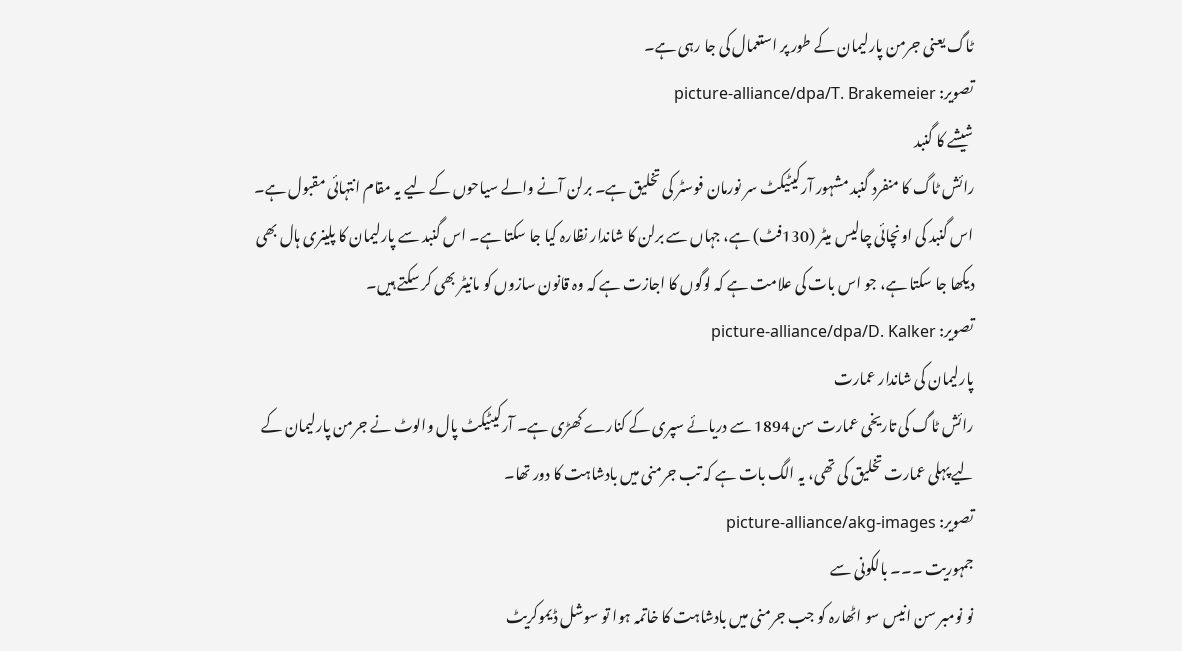ٹاگ یعنی جرمن پارلیمان کے طور پر استعمال کی جا رہی ہے۔
تصویر: picture-alliance/dpa/T. Brakemeier
شیشے کا گنبد
رائش ٹاگ کا منفرد گنبد مشہور آرکیٹیکٹ سر نورمان فوسٹر کی تخلیق ہے۔ برلن آنے والے سیاحوں کے لیے یہ مقام انتہائی مقبول ہے۔ اس گنبد کی اونچائی چالیس میٹر (130فٹ) ہے، جہاں سے برلن کا شاندار نظارہ کیا جا سکتا ہے۔ اس گنبد سے پارلیمان کا پلینری ہال بھی دیکھا جا سکتا ہے، جو اس بات کی علامت ہے کہ لوگوں کا اجازت ہے کہ وہ قانون سازوں کو مانیٹر بھی کر سکتے ہیں۔
تصویر: picture-alliance/dpa/D. Kalker
پارلیمان کی شاندار عمارت
رائش ٹاگ کی تاریخی عمارت سن 1894 سے دریائے سپری کے کنارے کھڑی ہے۔ آرکیٹیکٹ پال والوٹ نے جرمن پارلیمان کے لیے پہلی عمارت تخلیق کی تھی، یہ الگ بات ہے کہ تب جرمنی میں بادشاہت کا دور تھا۔
تصویر: picture-alliance/akg-images
جمہوریت ۔۔۔ بالکونی سے
نو نومبر سن انیس سو اٹھارہ کو جب جرمنی میں بادشاہت کا خاتمہ ہوا تو سوشل ڈیموکریٹ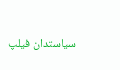سیاستدان فیلپ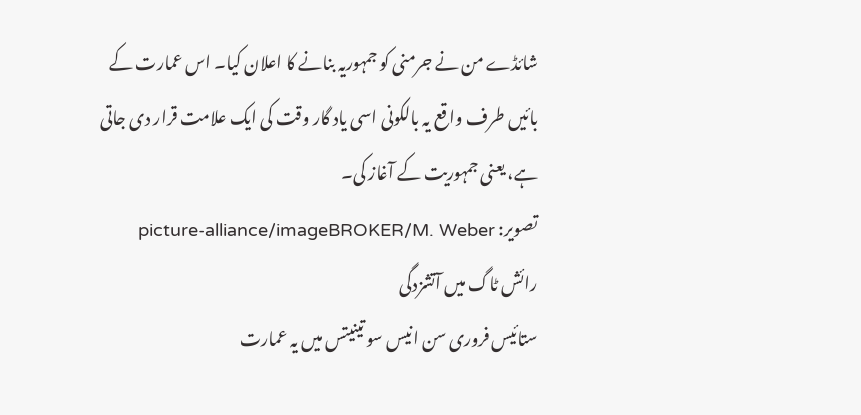شائڈے من نے جرمنی کو جمہوریہ بنانے کا اعلان کیا۔ اس عمارت کے بائیں طرف واقع یہ بالکونی اسی یاد گار وقت کی ایک علامت قرار دی جاتی ہے، یعنی جمہوریت کے آغاز کی۔
تصویر: picture-alliance/imageBROKER/M. Weber
رائش ٹاگ میں آتشزدگی
ستائیس فروری سن انیس سو تینیتس میں یہ عمارت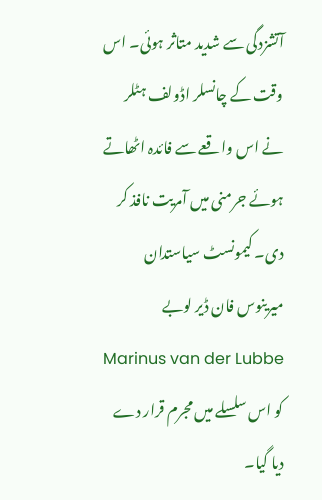آتشزدگی سے شدید متاثر ہوئی۔ اس وقت کے چانسلر اڈولف ہٹلر نے اس واقعے سے فائدہ اٹھاتے ہوئے جرمنی میں آمریت نافذ کر دی۔ کیمونسٹ سیاستدان میرینوس فان ڈیر لوبے Marinus van der Lubbe کو اس سلسلے میں مجرم قرار دے دیا گیا۔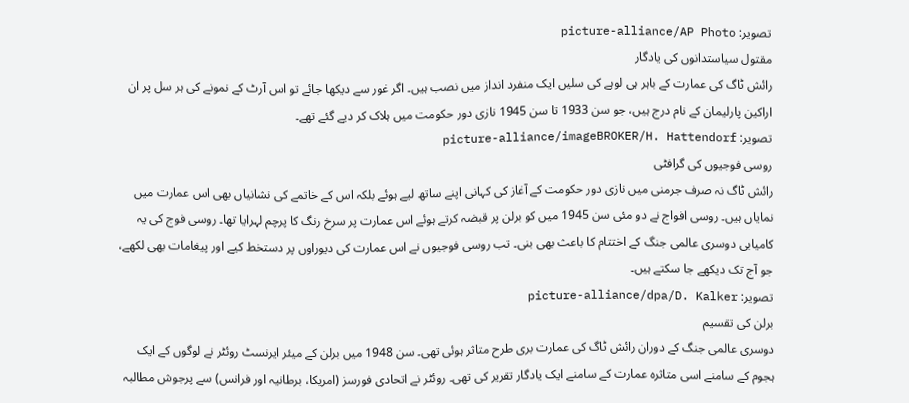تصویر: picture-alliance/AP Photo
مقتول سیاستدانوں کی یادگار
رائش ٹاگ کی عمارت کے باہر ہی لوہے کی سلیں ایک منفرد انداز میں نصب ہیں۔ اگر غور سے دیکھا جائے تو اس آرٹ کے نمونے کی ہر سل پر ان اراکین پارلیمان کے نام درج ہیں، جو سن 1933 تا سن 1945 نازی دور حکومت میں ہلاک کر دیے گئے تھے۔
تصویر: picture-alliance/imageBROKER/H. Hattendorf
روسی فوجیوں کی گرافٹی
رائش ٹاگ نہ صرف جرمنی میں نازی دور حکومت کے آغاز کی کہانی اپنے ساتھ لیے ہوئے بلکہ اس کے خاتمے کی نشانیاں بھی اس عمارت میں نمایاں ہیں۔ روسی افواج نے دو مئی سن 1945 میں کو برلن پر قبضہ کرتے ہوئے اس عمارت پر سرخ رنگ کا پرچم لہرایا تھا۔ روسی فوج کی یہ کامیابی دوسری عالمی جنگ کے اختتام کا باعث بھی بنی۔ تب روسی فوجیوں نے اس عمارت کی دیوراوں پر دستخط کیے اور پیغامات بھی لکھے، جو آج تک دیکھے جا سکتے ہیں۔
تصویر: picture-alliance/dpa/D. Kalker
برلن کی تقسیم
دوسری عالمی جنگ کے دوران رائش ٹاگ کی عمارت بری طرح متاثر ہوئی تھی۔ سن 1948 میں برلن کے میئر ایرنسٹ روئٹر نے لوگوں کے ایک ہجوم کے سامنے اسی متاثرہ عمارت کے سامنے ایک یادگار تقریر کی تھی۔ روئٹر نے اتحادی فورسز (امریکا، برطانیہ اور فرانس) سے پرجوش مطالبہ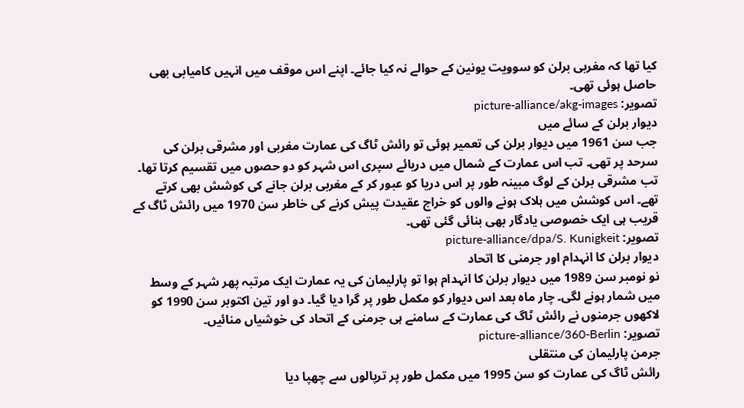کیا تھا کہ مغربی برلن کو سوویت یونین کے حوالے نہ کیا جائے۔ اپنے اس موقف میں انہیں کامیابی بھی حاصل ہوئی تھی۔
تصویر: picture-alliance/akg-images
دیوار برلن کے سائے میں
جب سن 1961 میں دیوار برلن کی تعمیر ہوئی تو رائش ٹاگ کی عمارت مغربی اور مشرقی برلن کی سرحد پر تھی۔ تب اس عمارت کے شمال میں دریائے سپری اس شہر کو دو حصوں میں تقسیم کرتا تھا۔ تب مشرقی برلن کے لوگ مبینہ طور پر اس دریا کو عبور کر کے مغربی برلن جانے کی کوشش بھی کرتے تھے۔ اس کوشش میں ہلاک ہونے والوں کو خراج عقیدت پیش کرنے کی خاطر سن 1970 میں رائش ٹاگ کے قریب ہی ایک خصوصی یادگار بھی بنائی گئی تھی۔
تصویر: picture-alliance/dpa/S. Kunigkeit
دیوار برلن کا انہدام اور جرمنی کا اتحاد
نو نومبر سن 1989 میں دیوار برلن کا انہدام ہوا تو پارلیمان کی یہ عمارت ایک مرتبہ پھر شہر کے وسط میں شمار ہونے لگی۔ چار ماہ بعد اس دیوار کو مکمل طور پر گرا دیا گیا۔ دو اور تین اکتوبر سن 1990 کو لاکھوں جرمنوں نے رائش ٹاگ کی عمارت کے سامنے ہی جرمنی کے اتحاد کی خوشیاں منائیں۔
تصویر: picture-alliance/360-Berlin
جرمن پارلیمان کی منتقلی
رائش ٹاگ کی عمارت کو سن 1995 میں مکمل طور پر ترپالوں سے چھپا دیا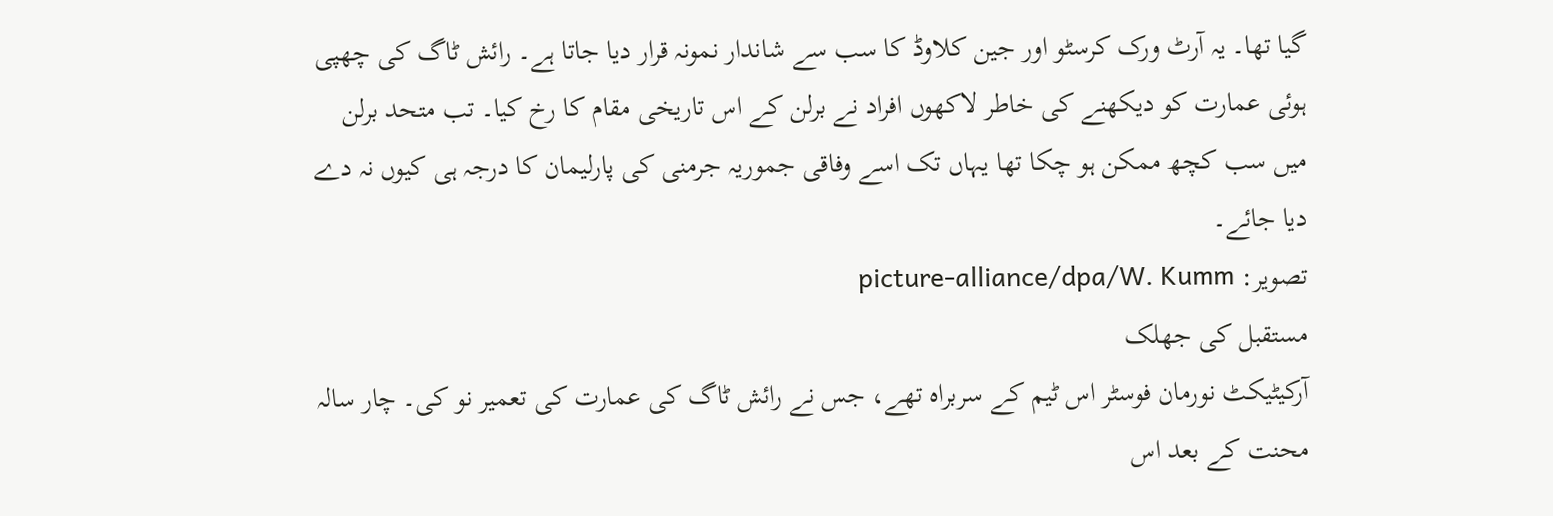گیا تھا۔ یہ آرٹ ورک کرسٹو اور جین کلاوڈ کا سب سے شاندار نمونہ قرار دیا جاتا ہے۔ رائش ٹاگ کی چھپی ہوئی عمارت کو دیکھنے کی خاطر لاکھوں افراد نے برلن کے اس تاریخی مقام کا رخ کیا۔ تب متحد برلن میں سب کچھ ممکن ہو چکا تھا یہاں تک اسے وفاقی جموریہ جرمنی کی پارلیمان کا درجہ ہی کیوں نہ دے دیا جائے۔
تصویر: picture-alliance/dpa/W. Kumm
مستقبل کی جھلک
آرکیٹیکٹ نورمان فوسٹر اس ٹیم کے سربراہ تھے، جس نے رائش ٹاگ کی عمارت کی تعمیر نو کی۔ چار سالہ محنت کے بعد اس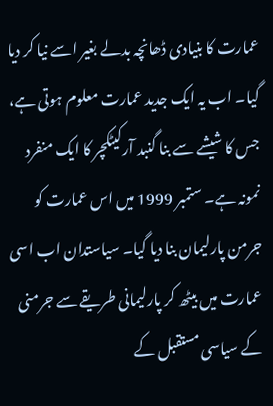عمارت کا بنیادی ڈھانچہ بدلے بغیر اسے نیا کر دیا گیا۔ اب یہ ایک جدید عمارت معلوم ہوتی ہے، جس کا شیشے سے بنا گنبد آرکیٹکچر کا ایک منفرد نمونہ ہے۔ ستمبر 1999 میں اس عمارت کو جرمن پارلیمان بنا دیا گیا۔ سیاستدان اب اسی عمارت میں بیٹھ کر پارلیمانی طریقے سے جرمنی کے سیاسی مستقبل کے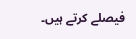فیصلے کرتے ہیں۔